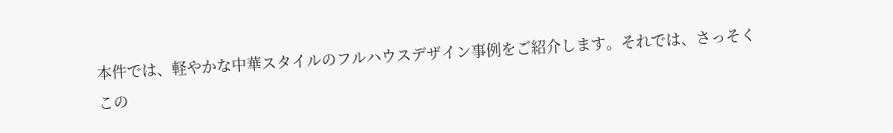本件では、軽やかな中華スタイルのフルハウスデザイン事例をご紹介します。それでは、さっそくこの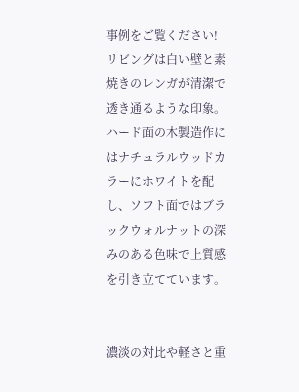事例をご覧ください!
リビングは白い壁と素焼きのレンガが清潔で透き通るような印象。ハード面の木製造作にはナチュラルウッドカラーにホワイトを配し、ソフト面ではブラックウォルナットの深みのある色味で上質感を引き立てています。


濃淡の対比や軽さと重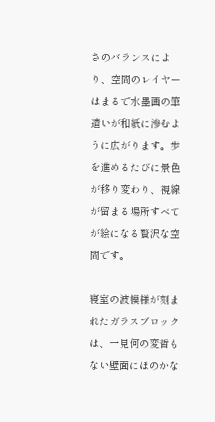さのバランスにより、空間のレイヤーはまるで水墨画の筆遣いが和紙に滲むように広がります。歩を進めるたびに景色が移り変わり、視線が留まる場所すべてが絵になる贅沢な空間です。

寝室の波模様が刻まれたガラスブロックは、一見何の変哲もない壁面にほのかな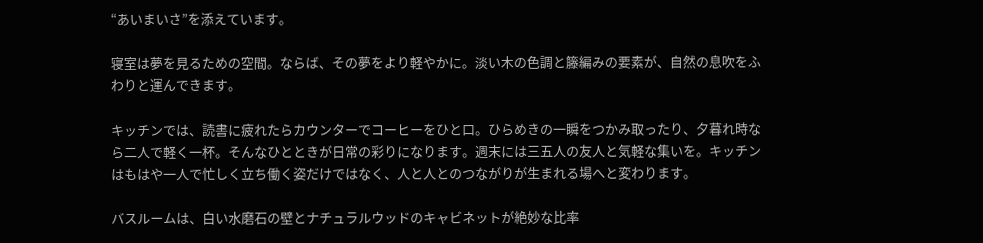“あいまいさ”を添えています。

寝室は夢を見るための空間。ならば、その夢をより軽やかに。淡い木の色調と籐編みの要素が、自然の息吹をふわりと運んできます。

キッチンでは、読書に疲れたらカウンターでコーヒーをひと口。ひらめきの一瞬をつかみ取ったり、夕暮れ時なら二人で軽く一杯。そんなひとときが日常の彩りになります。週末には三五人の友人と気軽な集いを。キッチンはもはや一人で忙しく立ち働く姿だけではなく、人と人とのつながりが生まれる場へと変わります。

バスルームは、白い水磨石の壁とナチュラルウッドのキャビネットが絶妙な比率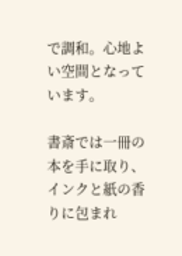で調和。心地よい空間となっています。

書斎では一冊の本を手に取り、インクと紙の香りに包まれ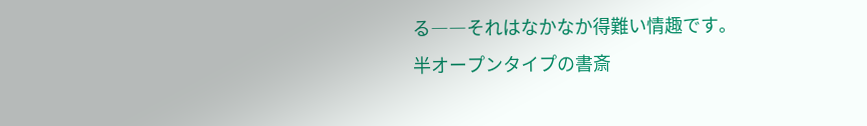る――それはなかなか得難い情趣です。
半オープンタイプの書斎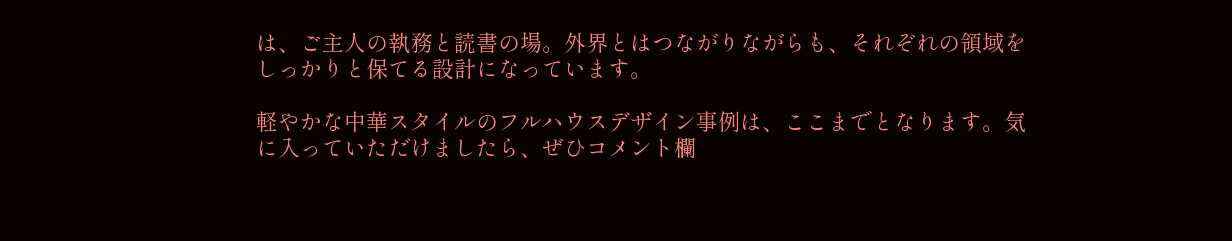は、ご主人の執務と読書の場。外界とはつながりながらも、それぞれの領域をしっかりと保てる設計になっています。

軽やかな中華スタイルのフルハウスデザイン事例は、ここまでとなります。気に入っていただけましたら、ぜひコメント欄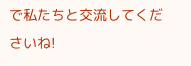で私たちと交流してくださいね!